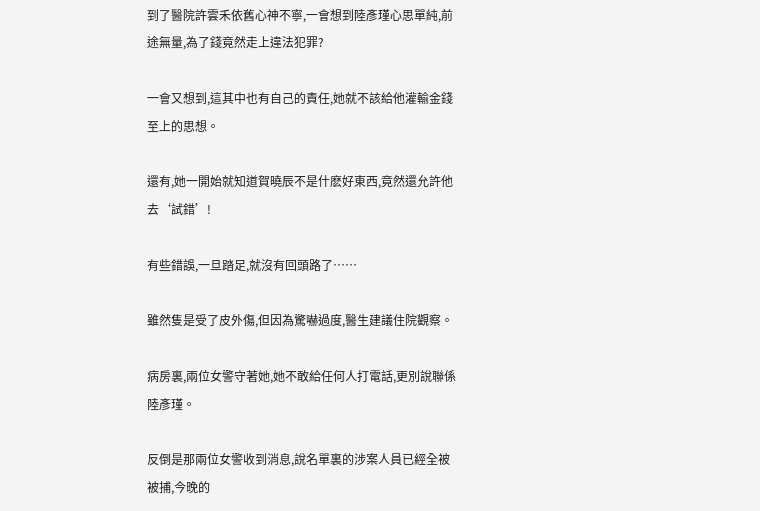到了醫院許雲禾依舊心神不寧,一會想到陸彥瑾心思單純,前途無量,為了錢竟然走上違法犯罪?

一會又想到,這其中也有自己的責任,她就不該給他灌輸金錢至上的思想。

還有,她一開始就知道賀曉辰不是什麽好東西,竟然還允許他去‘試錯’!

有些錯誤,一旦踏足,就沒有回頭路了……

雖然隻是受了皮外傷,但因為驚嚇過度,醫生建議住院觀察。

病房裏,兩位女警守著她,她不敢給任何人打電話,更別說聯係陸彥瑾。

反倒是那兩位女警收到消息,說名單裏的涉案人員已經全被被捕,今晚的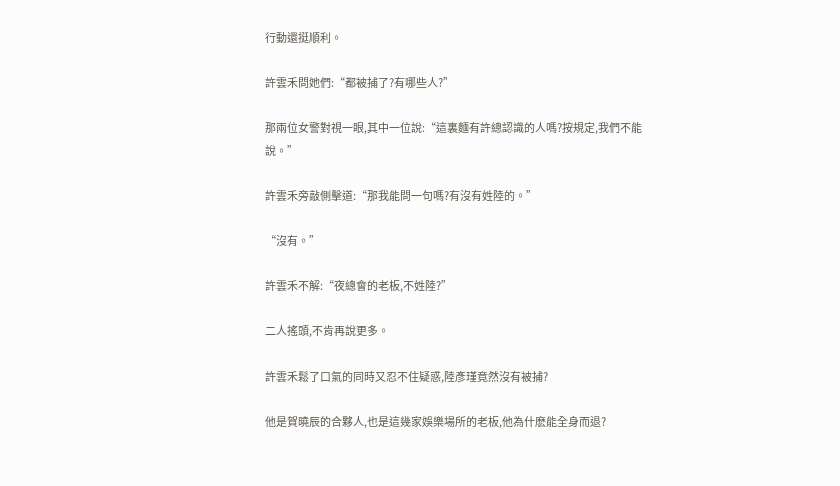行動還挺順利。

許雲禾問她們:“都被捕了?有哪些人?”

那兩位女警對視一眼,其中一位說:“這裏麵有許總認識的人嗎?按規定,我們不能說。”

許雲禾旁敲側擊道:“那我能問一句嗎?有沒有姓陸的。”

“沒有。”

許雲禾不解:“夜總會的老板,不姓陸?”

二人搖頭,不肯再說更多。

許雲禾鬆了口氣的同時又忍不住疑惑,陸彥瑾竟然沒有被捕?

他是賀曉辰的合夥人,也是這幾家娛樂場所的老板,他為什麽能全身而退?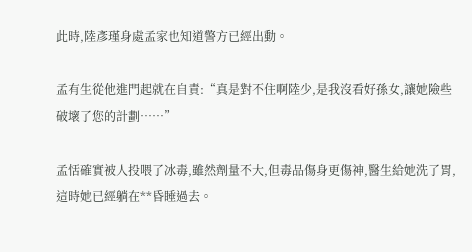此時,陸彥瑾身處孟家也知道警方已經出動。

孟有生從他進門起就在自責:“真是對不住啊陸少,是我沒看好孫女,讓她險些破壞了您的計劃……”

孟恬確實被人投喂了冰毒,雖然劑量不大,但毒品傷身更傷神,醫生給她洗了胃,這時她已經躺在**昏睡過去。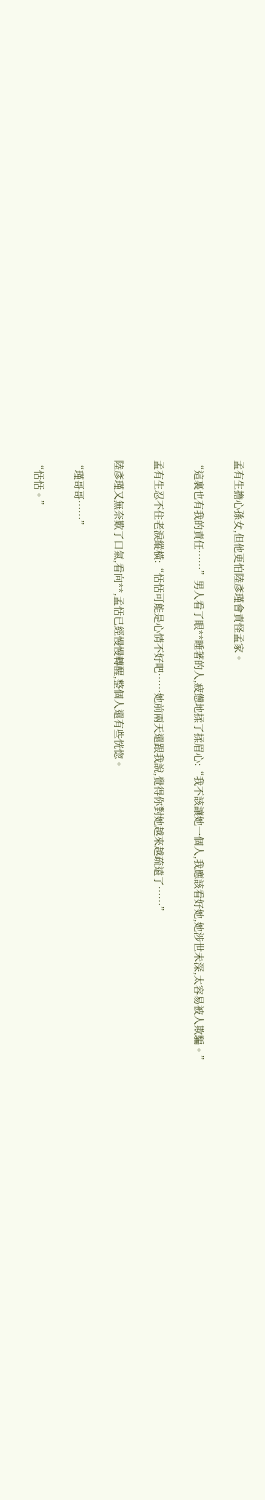孟有生擔心孫女,但他更怕陸彥瑾會責怪孟家。

“這裏也有我的責任……”男人看了眼**睡著的人,疲憊地揉了揉眉心:“我不該讓她一個人,我應該看好她,她涉世未深,太容易被人欺騙。”

孟有生忍不住老淚縱橫:“恬恬可能是心情不好吧……她前兩天還跟我說,覺得你對她越來越疏遠了……”

陸彥瑾又無奈歎了口氣,看向**,孟恬已經慢慢轉醒,整個人還有些恍惚。

“瑾哥哥……”

“恬恬。”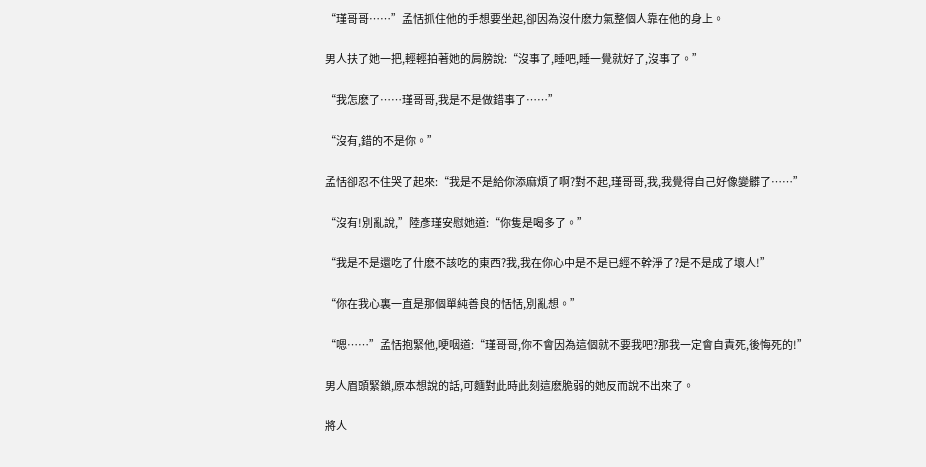“瑾哥哥……”孟恬抓住他的手想要坐起,卻因為沒什麽力氣整個人靠在他的身上。

男人扶了她一把,輕輕拍著她的肩膀說:“沒事了,睡吧,睡一覺就好了,沒事了。”

“我怎麽了……瑾哥哥,我是不是做錯事了……”

“沒有,錯的不是你。”

孟恬卻忍不住哭了起來:“我是不是給你添麻煩了啊?對不起,瑾哥哥,我,我覺得自己好像變髒了……”

“沒有!別亂說,”陸彥瑾安慰她道:“你隻是喝多了。”

“我是不是還吃了什麽不該吃的東西?我,我在你心中是不是已經不幹淨了?是不是成了壞人!”

“你在我心裏一直是那個單純善良的恬恬,別亂想。”

“嗯……”孟恬抱緊他,哽咽道:“瑾哥哥,你不會因為這個就不要我吧?那我一定會自責死,後悔死的!”

男人眉頭緊鎖,原本想說的話,可麵對此時此刻這麽脆弱的她反而說不出來了。

將人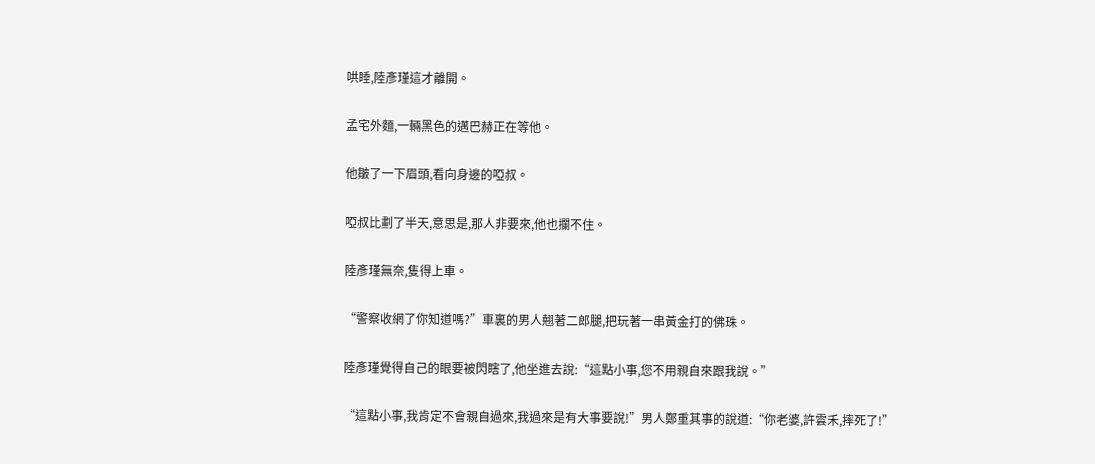哄睡,陸彥瑾這才離開。

孟宅外麵,一輛黑色的邁巴赫正在等他。

他皺了一下眉頭,看向身邊的啞叔。

啞叔比劃了半天,意思是,那人非要來,他也攔不住。

陸彥瑾無奈,隻得上車。

“警察收網了你知道嗎?”車裏的男人翹著二郎腿,把玩著一串黃金打的佛珠。

陸彥瑾覺得自己的眼要被閃瞎了,他坐進去說:“這點小事,您不用親自來跟我說。”

“這點小事,我肯定不會親自過來,我過來是有大事要說!”男人鄭重其事的說道:“你老婆,許雲禾,摔死了!”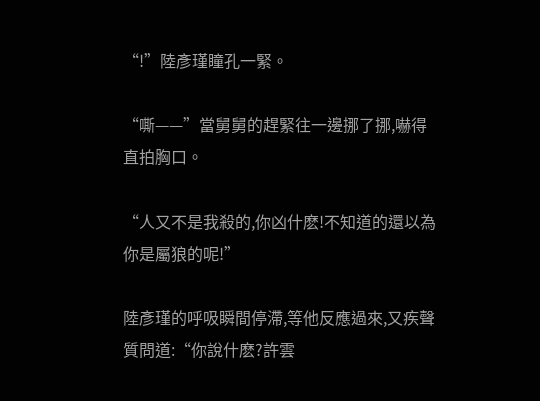“!”陸彥瑾瞳孔一緊。

“嘶——”當舅舅的趕緊往一邊挪了挪,嚇得直拍胸口。

“人又不是我殺的,你凶什麽!不知道的還以為你是屬狼的呢!”

陸彥瑾的呼吸瞬間停滯,等他反應過來,又疾聲質問道:“你說什麽?許雲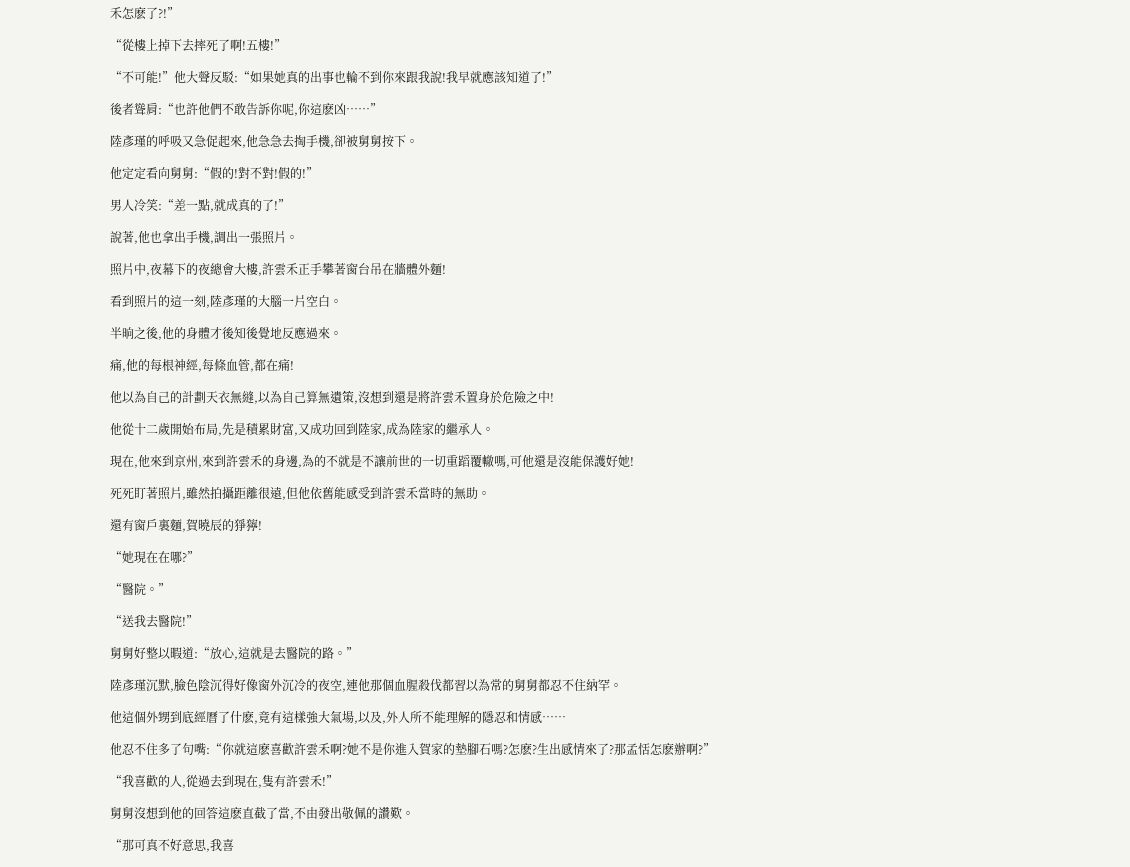禾怎麽了?!”

“從樓上掉下去摔死了啊!五樓!”

“不可能!”他大聲反駁:“如果她真的出事也輪不到你來跟我說!我早就應該知道了!”

後者聳肩:“也許他們不敢告訴你呢,你這麽凶……”

陸彥瑾的呼吸又急促起來,他急急去掏手機,卻被舅舅按下。

他定定看向舅舅:“假的!對不對!假的!”

男人冷笑:“差一點,就成真的了!”

說著,他也拿出手機,調出一張照片。

照片中,夜幕下的夜總會大樓,許雲禾正手攀著窗台吊在牆體外麵!

看到照片的這一刻,陸彥瑾的大腦一片空白。

半晌之後,他的身體才後知後覺地反應過來。

痛,他的每根神經,每條血管,都在痛!

他以為自己的計劃天衣無縫,以為自己算無遺策,沒想到還是將許雲禾置身於危險之中!

他從十二歲開始布局,先是積累財富,又成功回到陸家,成為陸家的繼承人。

現在,他來到京州,來到許雲禾的身邊,為的不就是不讓前世的一切重蹈覆轍嗎,可他還是沒能保護好她!

死死盯著照片,雖然拍攝距離很遠,但他依舊能感受到許雲禾當時的無助。

還有窗戶裏麵,賀曉辰的猙獰!

“她現在在哪?”

“醫院。”

“送我去醫院!”

舅舅好整以暇道:“放心,這就是去醫院的路。”

陸彥瑾沉默,臉色陰沉得好像窗外沉冷的夜空,連他那個血腥殺伐都習以為常的舅舅都忍不住納罕。

他這個外甥到底經曆了什麽,竟有這樣強大氣場,以及,外人所不能理解的隱忍和情感……

他忍不住多了句嘴:“你就這麽喜歡許雲禾啊?她不是你進入賀家的墊腳石嗎?怎麽?生出感情來了?那孟恬怎麽辦啊?”

“我喜歡的人,從過去到現在,隻有許雲禾!”

舅舅沒想到他的回答這麽直截了當,不由發出敬佩的讚歎。

“那可真不好意思,我喜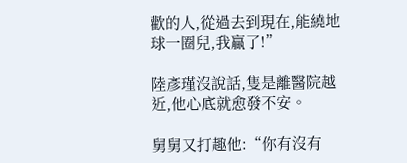歡的人,從過去到現在,能繞地球一圈兒,我贏了!”

陸彥瑾沒說話,隻是離醫院越近,他心底就愈發不安。

舅舅又打趣他:“你有沒有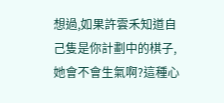想過,如果許雲禾知道自己隻是你計劃中的棋子,她會不會生氣啊?這種心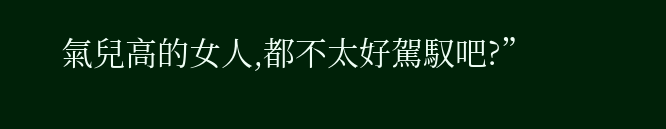氣兒高的女人,都不太好駕馭吧?”